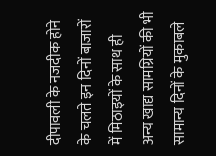दीपावली के नजदीक होने के चलते इन दिनों बाजारों में मिठाइयों के साथ ही अन्य खाद्य सामग्रियों की भी सामान्य दिनों के मुकाबले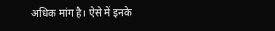अधिक मांग है। ऐसे में इनके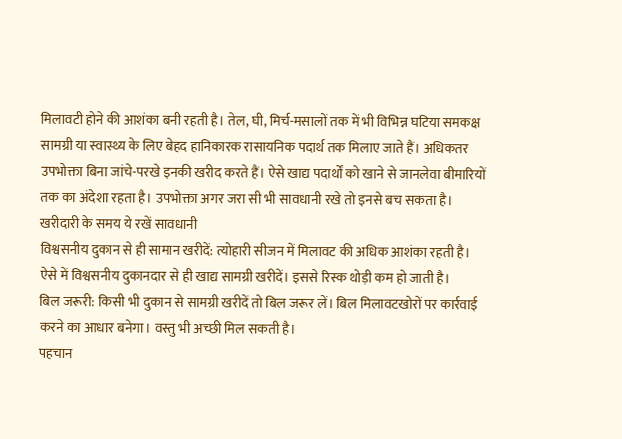मिलावटी होने की आशंका बनी रहती है। तेल, घी, मिर्च-मसालों तक में भी विभिन्न घटिया समकक्ष सामग्री या स्वास्थ्य के लिए बेहद हानिकारक रासायनिक पदार्थ तक मिलाए जाते हैं। अधिकतर उपभोक्ता बिना जांचे-परखे इनकी खरीद करते हैं। ऐसे खाद्य पदार्थों को खाने से जानलेवा बीमारियों तक का अंदेशा रहता है। उपभोक्ता अगर जरा सी भी सावधानी रखे तो इनसे बच सकता है।
खरीदारी के समय ये रखें सावधानी
विश्वसनीय दुकान से ही सामान खरीदें: त्योहारी सीजन में मिलावट की अधिक आशंका रहती है। ऐसे में विश्वसनीय दुकानदार से ही खाद्य सामग्री खरीदें। इससे रिस्क थोड़ी कम हो जाती है।
बिल जरूरी: किसी भी दुकान से सामग्री खरीदें तो बिल जरूर लें। बिल मिलावटखोरों पर कार्रवाई करने का आधार बनेगा। वस्तु भी अच्छी मिल सकती है।
पहचान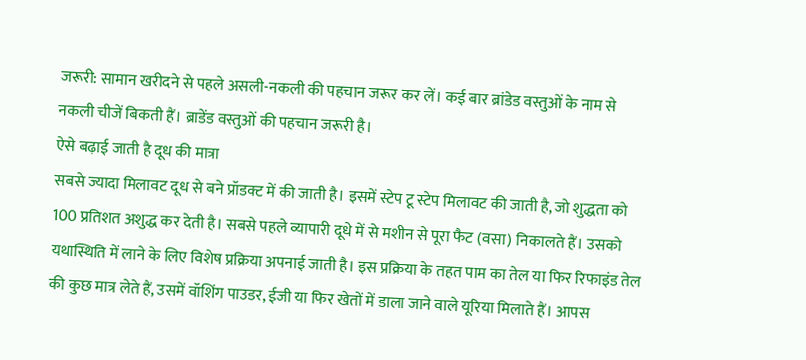जरूरी: सामान खरीदने से पहले असली-नकली की पहचान जरूर कर लें। कई बार ब्रांडेड वस्तुओं के नाम से नकली चीजें बिकती हैं। ब्राडेंड वस्तुओं की पहचान जरूरी है।
ऐसे बढ़ाई जाती है दूध की मात्रा
सबसे ज्यादा मिलावट दूध से बने प्रॉडक्ट में की जाती है। इसमें स्टेप टू स्टेप मिलावट की जाती है, जो शुद्धता को 100 प्रतिशत अशुद्ध कर देती है। सबसे पहले व्यापारी दूधे में से मशीन से पूरा फैट (वसा) निकालते हैं। उसको यथास्थिति में लाने के लिए विशेष प्रक्रिया अपनाई जाती है। इस प्रक्रिया के तहत पाम का तेल या फिर रिफाइंड तेल की कुछ मात्र लेते हैं, उसमें वॉशिंग पाउडर, ईजी या फिर खेतों में डाला जाने वाले यूरिया मिलाते हैं। आपस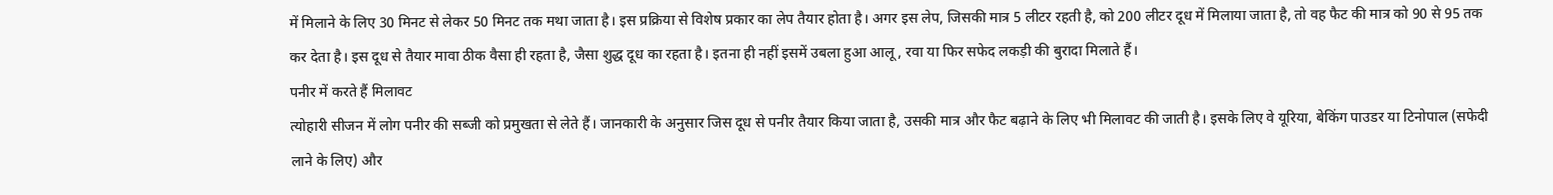में मिलाने के लिए 30 मिनट से लेकर 50 मिनट तक मथा जाता है। इस प्रक्रिया से विशेष प्रकार का लेप तैयार होता है। अगर इस लेप, जिसकी मात्र 5 लीटर रहती है, को 200 लीटर दूध में मिलाया जाता है, तो वह फैट की मात्र को 90 से 95 तक कर देता है। इस दूध से तैयार मावा ठीक वैसा ही रहता है, जैसा शुद्ध दूध का रहता है। इतना ही नहीं इसमें उबला हुआ आलू, रवा या फिर सफेद लकड़ी की बुरादा मिलाते हैं।
पनीर में करते हैं मिलावट
त्योहारी सीजन में लोग पनीर की सब्जी को प्रमुखता से लेते हैं। जानकारी के अनुसार जिस दूध से पनीर तैयार किया जाता है, उसकी मात्र और फैट बढ़ाने के लिए भी मिलावट की जाती है। इसके लिए वे यूरिया, बेकिंग पाउडर या टिनोपाल (सफेदी लाने के लिए) और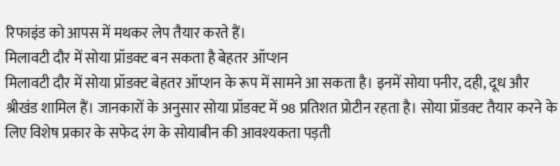रिफाइंड को आपस में मथकर लेप तैयार करते हैं।
मिलावटी दौर में सोया प्रॉडक्ट बन सकता है बेहतर ऑप्शन
मिलावटी दौर में सोया प्रॉडक्ट बेहतर ऑप्शन के रूप में सामने आ सकता है। इनमें सोया पनीर, दही, दूध और श्रीखंड शामिल हैं। जानकारों के अनुसार सोया प्रॉडक्ट में 98 प्रतिशत प्रोटीन रहता है। सोया प्रॉडक्ट तैयार करने के लिए विशेष प्रकार के सफेद रंग के सोयाबीन की आवश्यकता पड़ती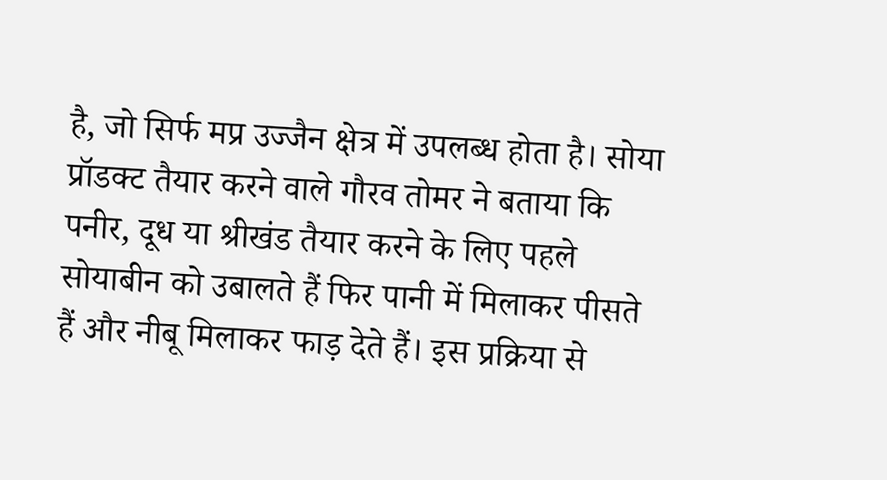है, जो सिर्फ मप्र उज्जैन क्षेत्र में उपलब्ध होता है। सोया प्रॉडक्ट तैयार करने वाले गौरव तोमर ने बताया कि पनीर, दूध या श्रीखंड तैयार करने के लिए पहले सोयाबीन को उबालते हैं फिर पानी में मिलाकर पीसते हैं और नीबू मिलाकर फाड़ देते हैं। इस प्रक्रिया से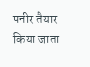पनीर तैयार किया जाता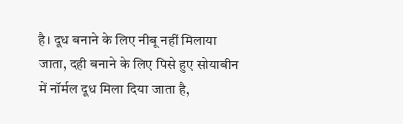है। दूध बनाने के लिए नीबू नहीं मिलाया जाता, दही बनाने के लिए पिसे हुए सोयाबीन में नॉर्मल दूध मिला दिया जाता है,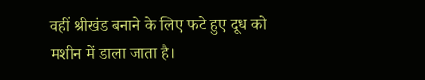वहीं श्रीखंड बनाने के लिए फटे हुए दूध को मशीन में डाला जाता है।